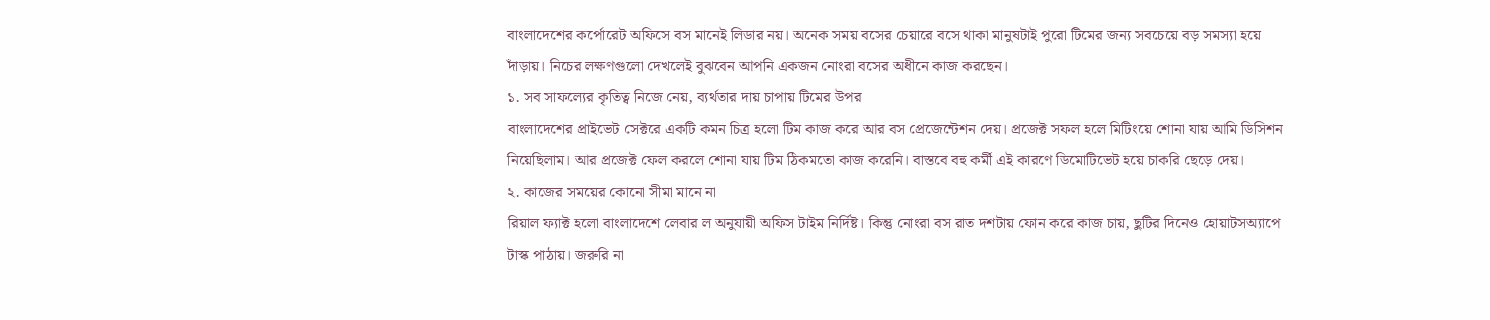বাংলাদেশের কর্পোরেট অফিসে বস মানেই লিডার নয়। অনেক সময় বসের চেয়ারে বসে থাকা মানুষটাই পুরো টিমের জন্য সবচেয়ে বড় সমস্যা হয়ে দাঁড়ায়। নিচের লক্ষণগুলো দেখলেই বুঝবেন আপনি একজন নোংরা বসের অধীনে কাজ করছেন।
১. সব সাফল্যের কৃতিত্ব নিজে নেয়, ব্যর্থতার দায় চাপায় টিমের উপর
বাংলাদেশের প্রাইভেট সেক্টরে একটি কমন চিত্র হলো টিম কাজ করে আর বস প্রেজেন্টেশন দেয়। প্রজেক্ট সফল হলে মিটিংয়ে শোনা যায় আমি ডিসিশন নিয়েছিলাম। আর প্রজেক্ট ফেল করলে শোনা যায় টিম ঠিকমতো কাজ করেনি। বাস্তবে বহু কর্মী এই কারণে ডিমোটিভেট হয়ে চাকরি ছেড়ে দেয়।
২. কাজের সময়ের কোনো সীমা মানে না
রিয়াল ফ্যাক্ট হলো বাংলাদেশে লেবার ল অনুযায়ী অফিস টাইম নির্দিষ্ট। কিন্তু নোংরা বস রাত দশটায় ফোন করে কাজ চায়, ছুটির দিনেও হোয়াটসঅ্যাপে টাস্ক পাঠায়। জরুরি না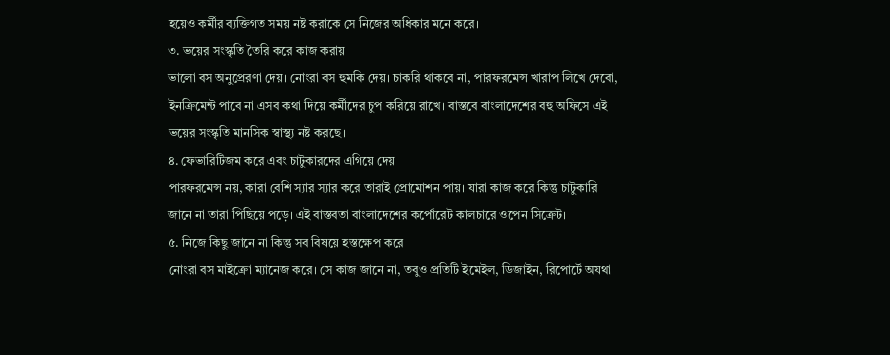হয়েও কর্মীর ব্যক্তিগত সময় নষ্ট করাকে সে নিজের অধিকার মনে করে।
৩. ভয়ের সংস্কৃতি তৈরি করে কাজ করায়
ভালো বস অনুপ্রেরণা দেয়। নোংরা বস হুমকি দেয়। চাকরি থাকবে না, পারফরমেন্স খারাপ লিখে দেবো, ইনক্রিমেন্ট পাবে না এসব কথা দিয়ে কর্মীদের চুপ করিয়ে রাখে। বাস্তবে বাংলাদেশের বহু অফিসে এই ভয়ের সংস্কৃতি মানসিক স্বাস্থ্য নষ্ট করছে।
৪. ফেভারিটিজম করে এবং চাটুকারদের এগিয়ে দেয়
পারফরমেন্স নয়, কারা বেশি স্যার স্যার করে তারাই প্রোমোশন পায়। যারা কাজ করে কিন্তু চাটুকারি জানে না তারা পিছিয়ে পড়ে। এই বাস্তবতা বাংলাদেশের কর্পোরেট কালচারে ওপেন সিক্রেট।
৫. নিজে কিছু জানে না কিন্তু সব বিষয়ে হস্তক্ষেপ করে
নোংরা বস মাইক্রো ম্যানেজ করে। সে কাজ জানে না, তবুও প্রতিটি ইমেইল, ডিজাইন, রিপোর্টে অযথা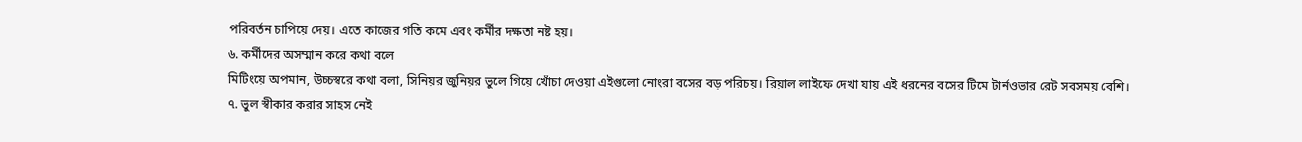পরিবর্তন চাপিয়ে দেয়। এতে কাজের গতি কমে এবং কর্মীর দক্ষতা নষ্ট হয়।
৬. কর্মীদের অসম্মান করে কথা বলে
মিটিংয়ে অপমান, উচ্চস্বরে কথা বলা, সিনিয়র জুনিয়র ভুলে গিয়ে খোঁচা দেওয়া এইগুলো নোংরা বসের বড় পরিচয়। রিয়াল লাইফে দেখা যায় এই ধরনের বসের টিমে টার্নওভার রেট সবসময় বেশি।
৭. ভুল স্বীকার করার সাহস নেই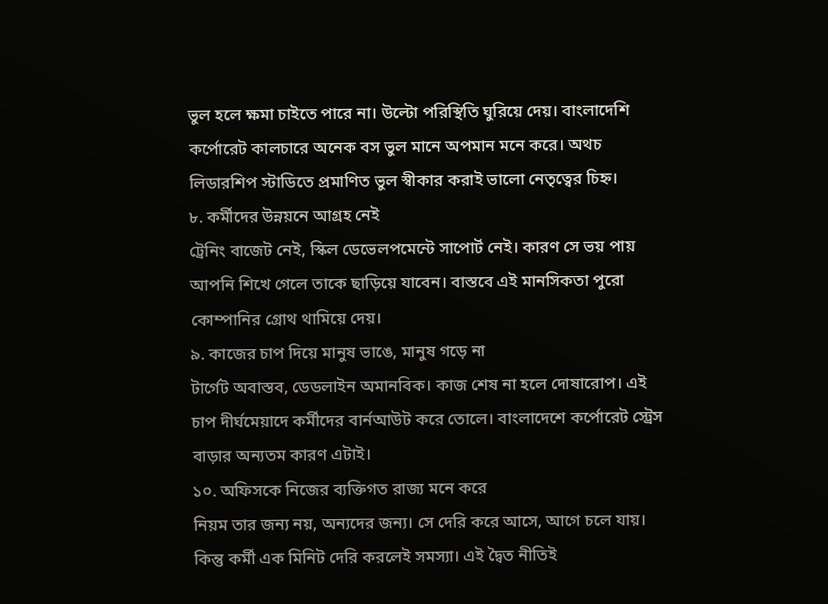ভুল হলে ক্ষমা চাইতে পারে না। উল্টো পরিস্থিতি ঘুরিয়ে দেয়। বাংলাদেশি কর্পোরেট কালচারে অনেক বস ভুল মানে অপমান মনে করে। অথচ লিডারশিপ স্টাডিতে প্রমাণিত ভুল স্বীকার করাই ভালো নেতৃত্বের চিহ্ন।
৮. কর্মীদের উন্নয়নে আগ্রহ নেই
ট্রেনিং বাজেট নেই, স্কিল ডেভেলপমেন্টে সাপোর্ট নেই। কারণ সে ভয় পায় আপনি শিখে গেলে তাকে ছাড়িয়ে যাবেন। বাস্তবে এই মানসিকতা পুরো কোম্পানির গ্রোথ থামিয়ে দেয়।
৯. কাজের চাপ দিয়ে মানুষ ভাঙে, মানুষ গড়ে না
টার্গেট অবাস্তব, ডেডলাইন অমানবিক। কাজ শেষ না হলে দোষারোপ। এই চাপ দীর্ঘমেয়াদে কর্মীদের বার্নআউট করে তোলে। বাংলাদেশে কর্পোরেট স্ট্রেস বাড়ার অন্যতম কারণ এটাই।
১০. অফিসকে নিজের ব্যক্তিগত রাজ্য মনে করে
নিয়ম তার জন্য নয়, অন্যদের জন্য। সে দেরি করে আসে, আগে চলে যায়। কিন্তু কর্মী এক মিনিট দেরি করলেই সমস্যা। এই দ্বৈত নীতিই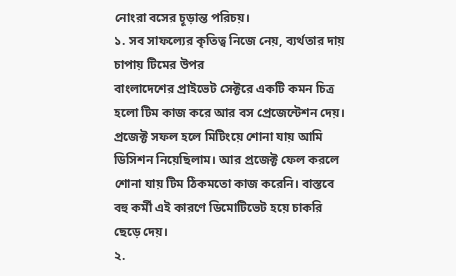নোংরা বসের চূড়ান্ত পরিচয়।
১. সব সাফল্যের কৃতিত্ব নিজে নেয়, ব্যর্থতার দায় চাপায় টিমের উপর
বাংলাদেশের প্রাইভেট সেক্টরে একটি কমন চিত্র হলো টিম কাজ করে আর বস প্রেজেন্টেশন দেয়। প্রজেক্ট সফল হলে মিটিংয়ে শোনা যায় আমি ডিসিশন নিয়েছিলাম। আর প্রজেক্ট ফেল করলে শোনা যায় টিম ঠিকমতো কাজ করেনি। বাস্তবে বহু কর্মী এই কারণে ডিমোটিভেট হয়ে চাকরি ছেড়ে দেয়।
২.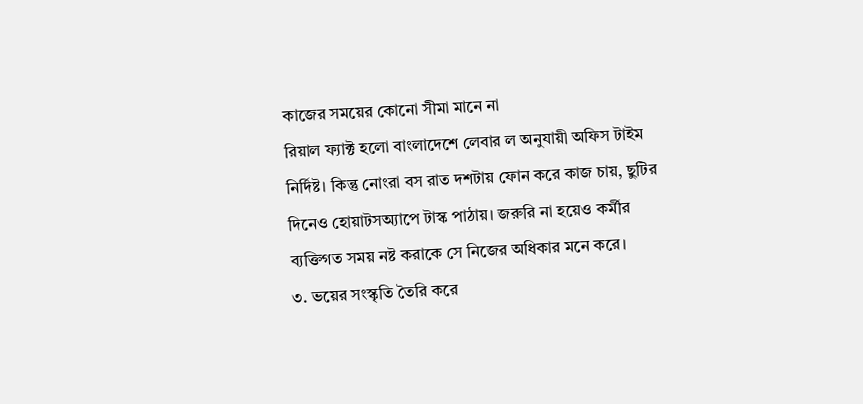কাজের সময়ের কোনো সীমা মানে না
রিয়াল ফ্যাক্ট হলো বাংলাদেশে লেবার ল অনুযায়ী অফিস টাইম নির্দিষ্ট। কিন্তু নোংরা বস রাত দশটায় ফোন করে কাজ চায়, ছুটির দিনেও হোয়াটসঅ্যাপে টাস্ক পাঠায়। জরুরি না হয়েও কর্মীর ব্যক্তিগত সময় নষ্ট করাকে সে নিজের অধিকার মনে করে।
৩. ভয়ের সংস্কৃতি তৈরি করে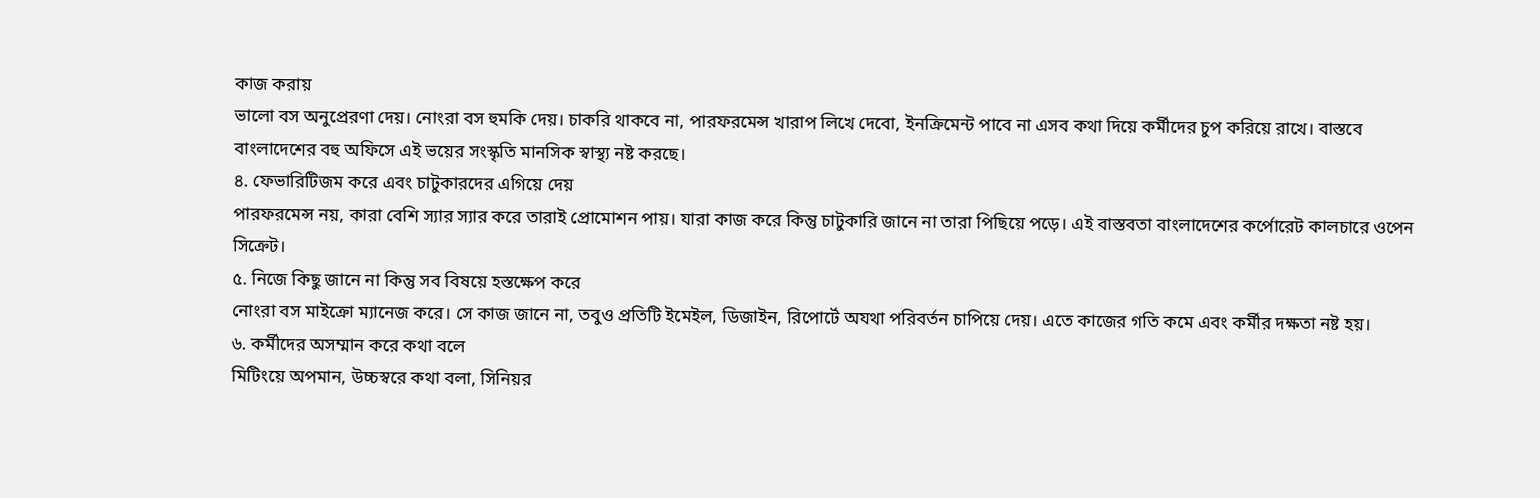কাজ করায়
ভালো বস অনুপ্রেরণা দেয়। নোংরা বস হুমকি দেয়। চাকরি থাকবে না, পারফরমেন্স খারাপ লিখে দেবো, ইনক্রিমেন্ট পাবে না এসব কথা দিয়ে কর্মীদের চুপ করিয়ে রাখে। বাস্তবে বাংলাদেশের বহু অফিসে এই ভয়ের সংস্কৃতি মানসিক স্বাস্থ্য নষ্ট করছে।
৪. ফেভারিটিজম করে এবং চাটুকারদের এগিয়ে দেয়
পারফরমেন্স নয়, কারা বেশি স্যার স্যার করে তারাই প্রোমোশন পায়। যারা কাজ করে কিন্তু চাটুকারি জানে না তারা পিছিয়ে পড়ে। এই বাস্তবতা বাংলাদেশের কর্পোরেট কালচারে ওপেন সিক্রেট।
৫. নিজে কিছু জানে না কিন্তু সব বিষয়ে হস্তক্ষেপ করে
নোংরা বস মাইক্রো ম্যানেজ করে। সে কাজ জানে না, তবুও প্রতিটি ইমেইল, ডিজাইন, রিপোর্টে অযথা পরিবর্তন চাপিয়ে দেয়। এতে কাজের গতি কমে এবং কর্মীর দক্ষতা নষ্ট হয়।
৬. কর্মীদের অসম্মান করে কথা বলে
মিটিংয়ে অপমান, উচ্চস্বরে কথা বলা, সিনিয়র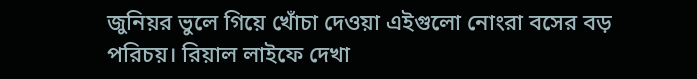জুনিয়র ভুলে গিয়ে খোঁচা দেওয়া এইগুলো নোংরা বসের বড় পরিচয়। রিয়াল লাইফে দেখা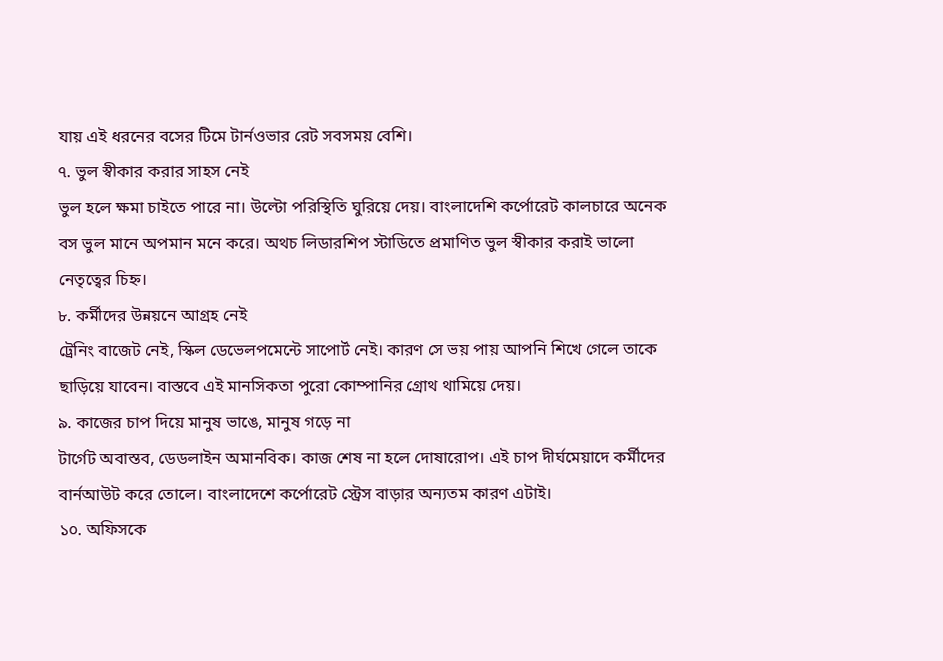যায় এই ধরনের বসের টিমে টার্নওভার রেট সবসময় বেশি।
৭. ভুল স্বীকার করার সাহস নেই
ভুল হলে ক্ষমা চাইতে পারে না। উল্টো পরিস্থিতি ঘুরিয়ে দেয়। বাংলাদেশি কর্পোরেট কালচারে অনেক বস ভুল মানে অপমান মনে করে। অথচ লিডারশিপ স্টাডিতে প্রমাণিত ভুল স্বীকার করাই ভালো নেতৃত্বের চিহ্ন।
৮. কর্মীদের উন্নয়নে আগ্রহ নেই
ট্রেনিং বাজেট নেই, স্কিল ডেভেলপমেন্টে সাপোর্ট নেই। কারণ সে ভয় পায় আপনি শিখে গেলে তাকে ছাড়িয়ে যাবেন। বাস্তবে এই মানসিকতা পুরো কোম্পানির গ্রোথ থামিয়ে দেয়।
৯. কাজের চাপ দিয়ে মানুষ ভাঙে, মানুষ গড়ে না
টার্গেট অবাস্তব, ডেডলাইন অমানবিক। কাজ শেষ না হলে দোষারোপ। এই চাপ দীর্ঘমেয়াদে কর্মীদের বার্নআউট করে তোলে। বাংলাদেশে কর্পোরেট স্ট্রেস বাড়ার অন্যতম কারণ এটাই।
১০. অফিসকে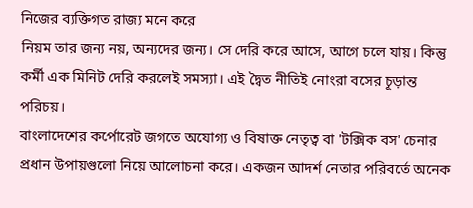নিজের ব্যক্তিগত রাজ্য মনে করে
নিয়ম তার জন্য নয়, অন্যদের জন্য। সে দেরি করে আসে, আগে চলে যায়। কিন্তু কর্মী এক মিনিট দেরি করলেই সমস্যা। এই দ্বৈত নীতিই নোংরা বসের চূড়ান্ত পরিচয়।
বাংলাদেশের কর্পোরেট জগতে অযোগ্য ও বিষাক্ত নেতৃত্ব বা 'টক্সিক বস' চেনার প্রধান উপায়গুলো নিয়ে আলোচনা করে। একজন আদর্শ নেতার পরিবর্তে অনেক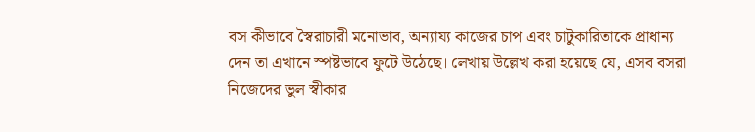বস কীভাবে স্বৈরাচারী মনোভাব, অন্যায্য কাজের চাপ এবং চাটুকারিতাকে প্রাধান্য দেন তা এখানে স্পষ্টভাবে ফুটে উঠেছে। লেখায় উল্লেখ করা হয়েছে যে, এসব বসরা নিজেদের ভুল স্বীকার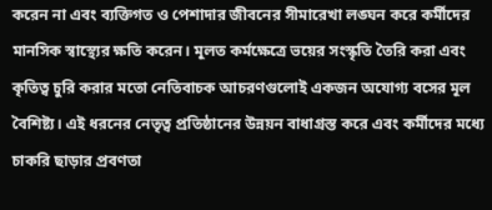করেন না এবং ব্যক্তিগত ও পেশাদার জীবনের সীমারেখা লঙ্ঘন করে কর্মীদের মানসিক স্বাস্থ্যের ক্ষতি করেন। মূলত কর্মক্ষেত্রে ভয়ের সংস্কৃতি তৈরি করা এবং কৃতিত্ব চুরি করার মতো নেতিবাচক আচরণগুলোই একজন অযোগ্য বসের মূল বৈশিষ্ট্য। এই ধরনের নেতৃত্ব প্রতিষ্ঠানের উন্নয়ন বাধাগ্রস্ত করে এবং কর্মীদের মধ্যে চাকরি ছাড়ার প্রবণতা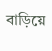বাড়িয়ে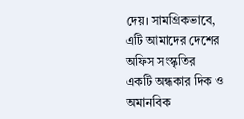দেয়। সামগ্রিকভাবে, এটি আমাদের দেশের অফিস সংস্কৃতির একটি অন্ধকার দিক ও অমানবিক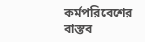কর্মপরিবেশের বাস্তব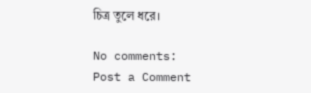চিত্র তুলে ধরে।

No comments:
Post a Comment